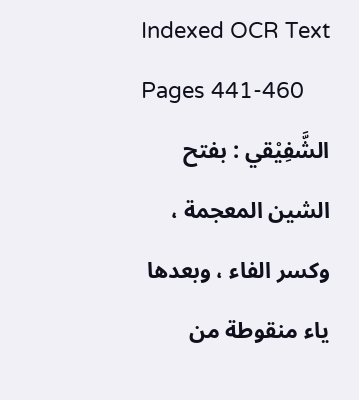Indexed OCR Text
Pages 441-460
الشَّفِيْقي : بفتح الشين المعجمة ، وكسر الفاء ، وبعدها ياء منقوطة من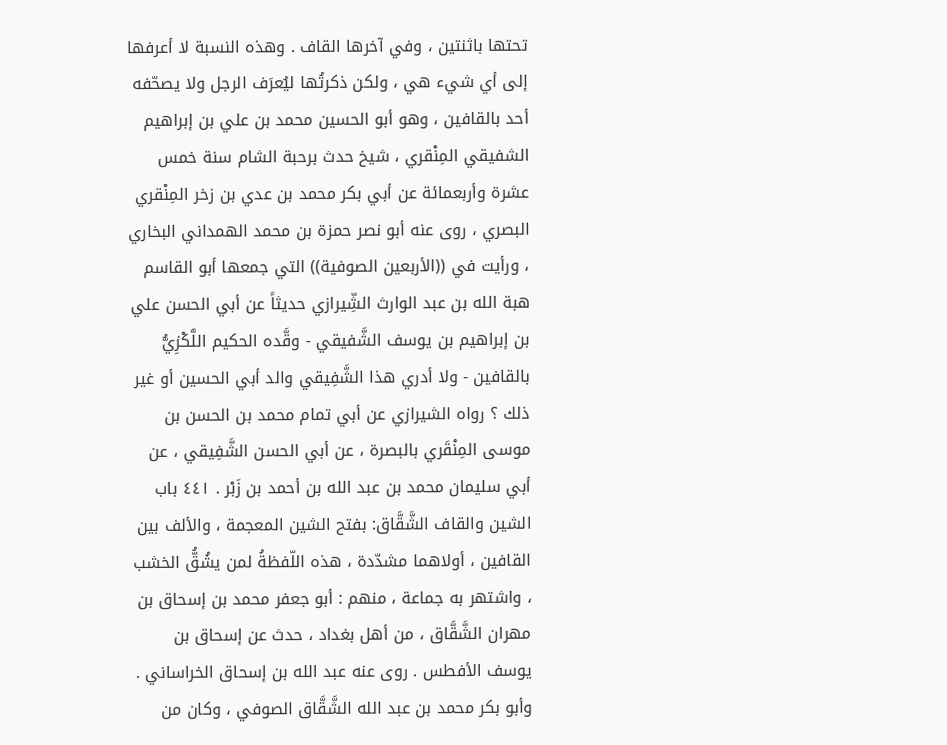تحتها باثنتين ، وفي آخرها القاف . وهذه النسبة لا أعرفها إلى أي شيء هي ، ولكن ذكرتُها ليُعرَف الرجل ولا يصحّفه أحد بالقافين ، وهو أبو الحسين محمد بن علي بن إبراهيم الشفيقي المِنْقري ، شيخ حدث برحبة الشام سنة خمس عشرة وأربعمائة عن أبي بكر محمد بن عدي بن زخر المِنْقري البصري ، روى عنه أبو نصر حمزة بن محمد الهمداني البخاري ، ورأيت في ((الأربعين الصوفية)) التي جمعها أبو القاسم هبة الله بن عبد الوارث الشِّيرازي حديثاً عن أبي الحسن علي بن إبراهيم بن يوسف الشَّفيقي - وقَّده الحكيم اللَّكْزِيُّ بالقافين - ولا أدري هذا الشَّفِيقي والد أبي الحسين أو غير ذلك ؟ رواه الشيرازي عن أبي تمام محمد بن الحسن بن موسى المِنْقَري بالبصرة ، عن أبي الحسن الشَّفِيقي ، عن أبي سليمان محمد بن عبد الله بن أحمد بن زَبْر . ٤٤١ باب الشين والقاف الشَّقَّاق: بفتح الشين المعجمة ، والألف بين القافين ، أولاهما مشدّدة ، هذه اللّفظةُ لمن يشُقُّ الخشب ، واشتهر به جماعة ، منهم : أبو جعفر محمد بن إسحاق بن مهران الشَّقَّاق ، من أهل بغداد ، حدث عن إسحاق بن يوسف الأفطس . روى عنه عبد الله بن إسحاق الخراساني . وأبو بكر محمد بن عبد الله الشَّقَّاق الصوفي ، وكان من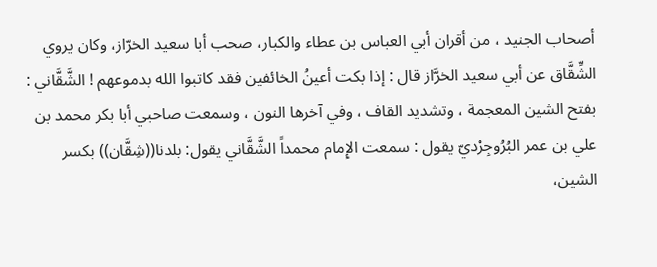أصحاب الجنيد ، من أقران أبي العباس بن عطاء والكبار، صحب أبا سعيد الخرّاز، وكان يروي الشِّقَّاق عن أبي سعيد الخرَّاز قال : إذا بكت أعينُ الخائفين فقد كاتبوا الله بدموعهم ! الشَّقَّاني : بفتح الشين المعجمة ، وتشديد القاف ، وفي آخرها النون ، وسمعت صاحبي أبا بكر محمد بن علي بن عمر البُرُوجِرْديّ يقول : سمعت الإِمام محمداً الشَّقَّاني يقول: بلدنا((شِقَّان)) بكسر الشين،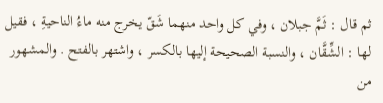ثم قال : ثَمَّ جبلان ، وفي كل واحد منهما شَقّ يخرج منه ماءُ الناحيةِ ، فقيل لها : الشِّقَّان ، والنسبة الصحيحة إليها بالكسر ، واشتهر بالفتح . والمشهور من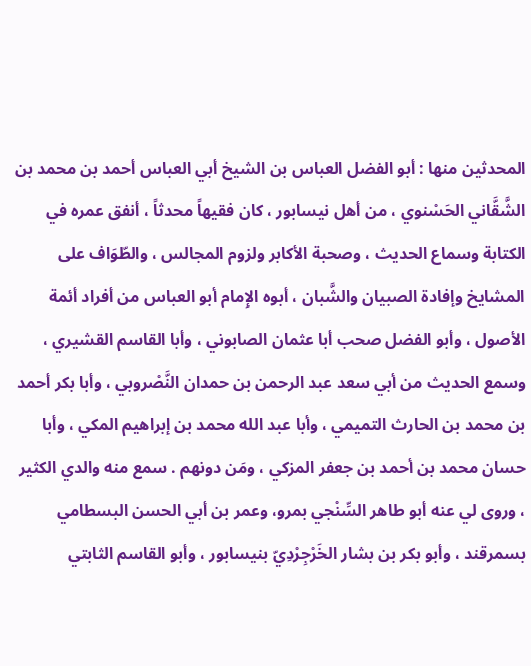المحدثين منها : أبو الفضل العباس بن الشيخ أبي العباس أحمد بن محمد بن الشَّقَّاني الحَسْنوي ، من أهل نيسابور ، كان فقيهاً محدثاً ، أنفق عمره في الكتابة وسماع الحديث ، وصحبة الأكابر ولزوم المجالس ، والطّوَاف على المشايخ وإفادة الصبيان والشَّبان ، أبوه الإِمام أبو العباس من أفراد أئمة الأصول ، وأبو الفضل صحب أبا عثمان الصابوني ، وأبا القاسم القشيري ، وسمع الحديث من أبي سعد عبد الرحمن بن حمدان النَّصْروبي ، وأبا بكر أحمد بن محمد بن الحارث التميمي ، وأبا عبد الله محمد بن إبراهيم المكي ، وأبا حسان محمد بن أحمد بن جعفر المزكي ، ومَن دونهم . سمع منه والدي الكثير ، وروى لي عنه أبو طاهر السِّنْجي بمرو، وعمر بن أبي الحسن البسطامي بسمرقند ، وأبو بكر بن بشار الخَرْجِرْدِيّ بنيسابور ، وأبو القاسم الثابتي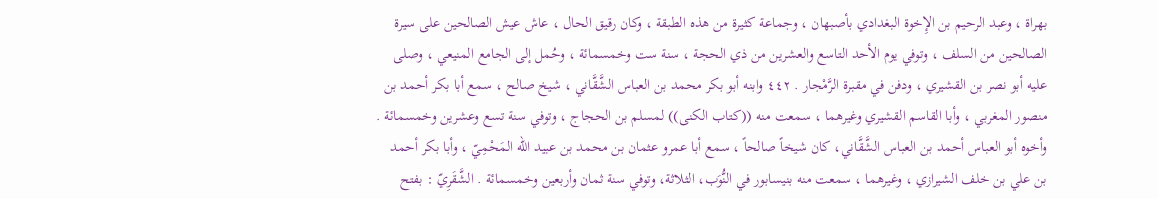بهراة ، وعبد الرحيم بن الإِخوة البغدادي بأصبهان ، وجماعة كثيرة من هذه الطبقة ، وكان رقيق الحال ، عاش عيش الصالحين على سيرة الصالحين من السلف ، وتوفي يوم الأحد التاسع والعشرين من ذي الحجة ، سنة ست وخمسمائة ، وحُمل إلى الجامع المنيعي ، وصلى عليه أبو نصر بن القشيري ، ودفن في مقبرة الرَّمْجار . ٤٤٢ وابنه أبو بكر محمد بن العباس الشَّقَّاني ، شيخ صالح ، سمع أبا بكر أحمد بن منصور المغربي ، وأبا القاسم القشيري وغيرهما ، سمعت منه ((كتاب الكنى)) لمسلم بن الحجاج ، وتوفي سنة تسع وعشرين وخمسمائة . وأخوه أبو العباس أحمد بن العباس الشَّقَّاني، كان شيخاً صالحاً ، سمع أبا عمرو عثمان بن محمد بن عبيد الله المَحْمِيّ ، وأبا بكر أحمد بن علي بن خلف الشيرازي ، وغيرهما ، سمعت منه بنيسابور في النُّوَب، الثلاثة، وتوفي سنة ثمان وأربعين وخمسمائة . الشَّقَرِيّ : بفتح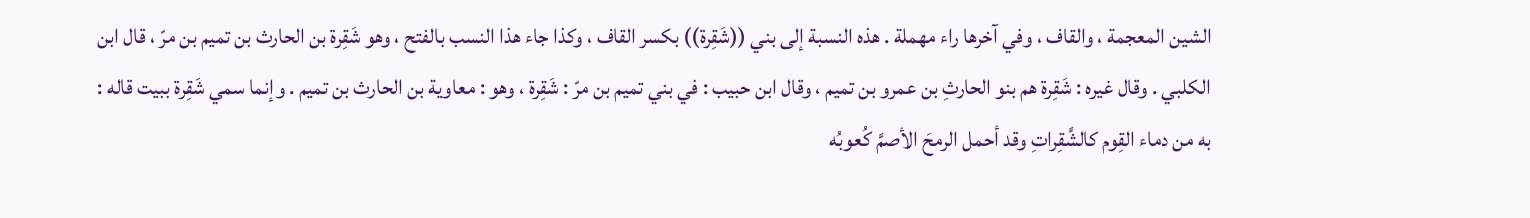الشين المعجمة ، والقاف ، وفي آخرها راء مهملة . هذه النسبة إلى بني ((شَقِرة)) بكسر القاف ، وكذا جاء هذا النسب بالفتح ، وهو شَقِرة بن الحارث بن تميم بن مرّ ، قال ابن الكلبي . وقال غيره : شَقِرة هم بنو الحارثِ بن عمرو بن تميم ، وقال ابن حبيب : في بني تميم بن مرّ : شَقِرة ، وهو : معاوية بن الحارث بن تميم . وإنما سمي شَقِرة ببيت قاله : به من دماء القِوم كالشَّقِراتِ وقد أحمل الرمحَ الأصمَّ كُعوبُه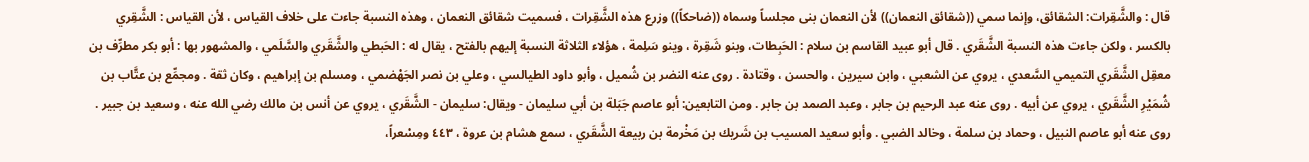قال : والشَّقِرات: الشقائق، وإنما سمي ((شقائق النعمان)) لأن النعمان بنى مجلساً وسماه ((ضاحكاً)) وزرع هذه الشَّقِرات ، فسميت شقائق النعمان ، وهذه النسبة جاءت على خلاف القياس ، لأن القياس : الشَّقِري بالكسر ، ولكن جاءت هذه النسبة الشَّقَري . قال أبو عبيد القاسم بن سلام : الحَبِطات، وبنو شَقِرة ، وينو سَلِمة ، هؤلاء الثلاثة النسبة إليهم بالفتح ، يقال له : الحَبطي والشَّقَري والسَّلَمي ، والمشهور بها : أبو بكر مطرِّف بن معقِل الشَّقَري التميمي السَّعدي ، يروي عن الشعبي ، وابن سيرين ، والحسن ، وقتادة . روى عنه النضر بن شُميل ، وأبو داود الطيالسي ، وعلي بن نصر الجَهْضمي ، ومسلم بن إبراهيم ، وكان ثقة . ومجمِّع بن عتَّاب بن شُمَيْرِ الشَّقَري ، يروي عن أبيه . روى عنه عبد الرحيم بن جابر ، وعبد الصمد بن جابر . ومن التابعين: أبو عاصم جَبَلة بن أبي سليمان - ويقال: سليمان - الشَّقَري ، يروي عن أنس بن مالك رضي الله عنه ، وسعيد بن جبير . روى عنه أبو عاصم النبيل ، وحماد بن سلمة ، وخالد الضبي . وأبو سعيد المسيب بن شَريك بن مَخْرمة بن ربيعة الشَّقَري ، سمع هشام بن عروة ، ٤٤٣ ومِسْعراً،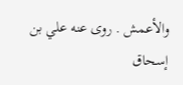والأعمش . روى عنه علي بن إسحاق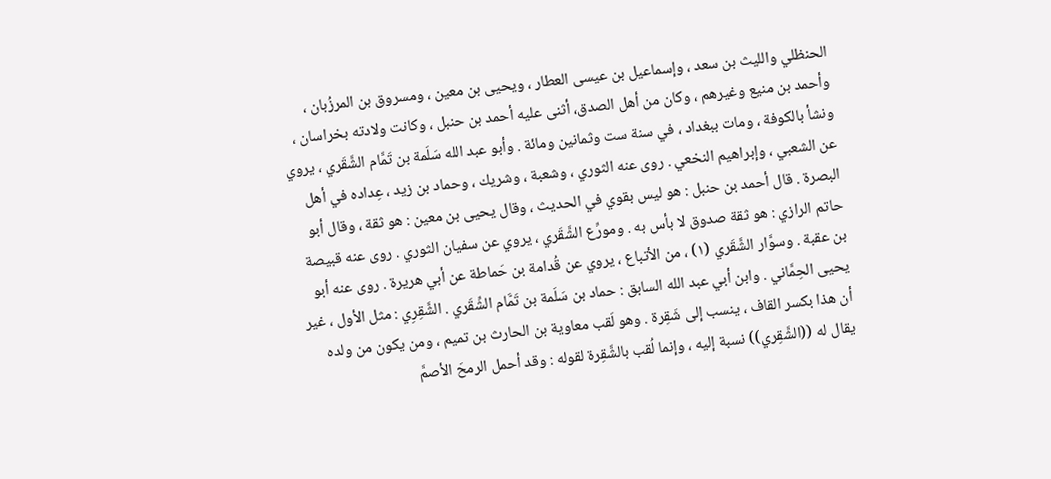الحنظلي والليث بن سعد ، وإسماعيل بن عيسى العطار ، ويحيى بن معين ، ومسروق بن المرزُبان ، وأحمد بن منيع وغيرهم ، وكان من أهل الصدق، أثنى عليه أحمد بن حنبل ، وكانت ولادته بخراسان ، ونشأ بالكوفة ، ومات ببغداد ، في سنة ست وثمانين ومائة . وأبو عبد الله سَلَمة بن تَمَّام الشَّقَري ، يروي عن الشعبي ، وإبراهيم النخعي . روى عنه الثوري ، وشعبة ، وشريك ، وحماد بن زيد ، عِداده في أهل البصرة . قال أحمد بن حنبل : هو ليس بقوي في الحديث ، وقال يحيى بن معين : هو ثقة ، وقال أبو حاتم الرازي : هو ثقة صدوق لا بأس به . ومورِّع الشَّقَري ، يروي عن سفيان الثوري . روى عنه قبيصة بن عقبة . وسوَّار الشَّقَري (١) ، من الأتباع ، يروي عن قُدامة بن حَماطة عن أبي هريرة . روى عنه أبو يحيى الحِمَّاني . وابن أبي عبد الله السابق : حماد بن سَلَمة بن تَمَّام الشِّقَري . الشَّقِرِي : مثل الأول ، غير أن هذا بكسر القاف ، ينسب إلى شَقِرة . وهو لَقب معاوية بن الحارث بن تميم ، ومن يكون من ولده يقال له ((الشَّقِري)) نسبة إليه ، وإنما لُقب بالشَّقِرة لقوله : وقد أحمل الرمحَ الأصمَّ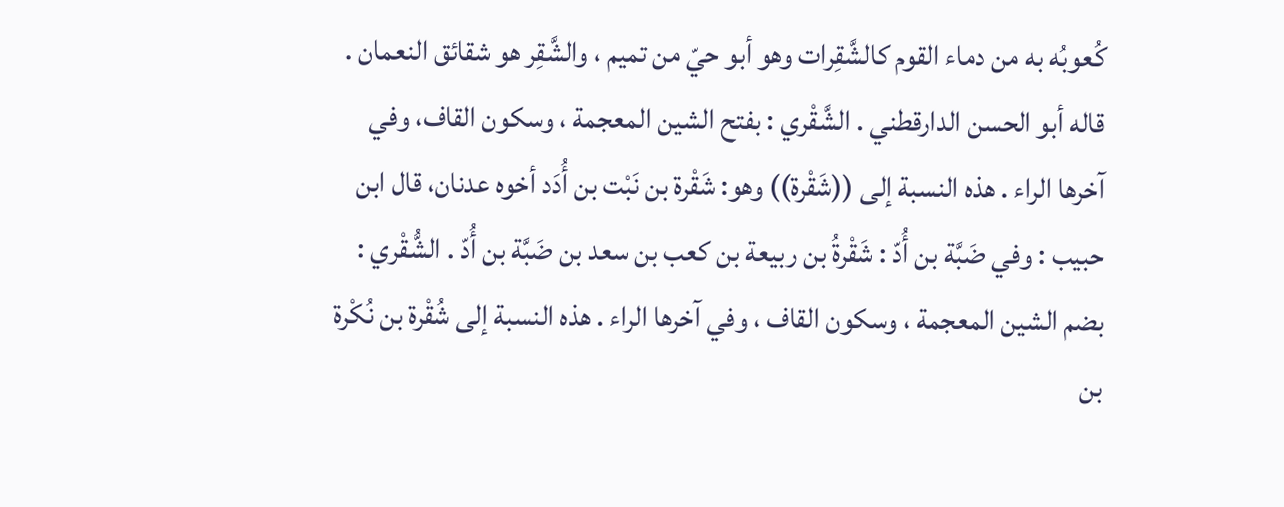كُعوبُه به من دماء القوم كالشَّقِرات وهو أبو حيّ من تميم ، والشَّقِر هو شقائق النعمان . قاله أبو الحسن الدارقطني . الشَّقْري : بفتح الشين المعجمة ، وسكون القاف، وفي آخرها الراء . هذه النسبة إلى ((شَقْرة)) وهو: شَقْرة بن نَبْت بن أُدَد أخوه عدنان، قال ابن حبيب : وفي ضَبَّة بن أُدّ : شَقْرةُ بن ربيعة بن كعب بن سعد بن ضَبَّة بن أُدّ . الشُّقْري : بضم الشين المعجمة ، وسكون القاف ، وفي آخرها الراء . هذه النسبة إلى شُقْرة بن نُكْرة بن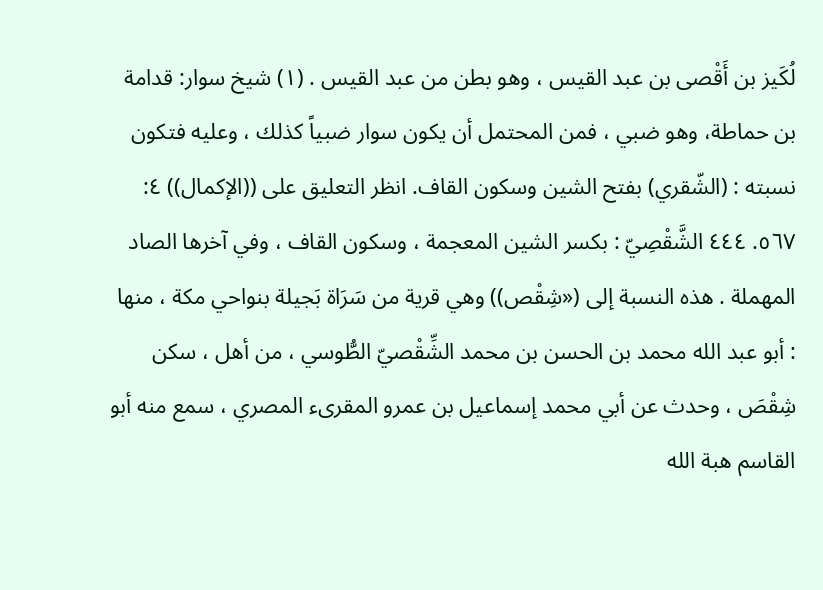لُكَيز بن أَقْصى بن عبد القيس ، وهو بطن من عبد القيس . (١) شيخ سوار: قدامة بن حماطة، وهو ضبي ، فمن المحتمل أن يكون سوار ضبياً كذلك ، وعليه فتكون نسبته : (الشّقري) بفتح الشين وسكون القاف. انظر التعليق على ((الإكمال)) ٤: ٥٦٧. ٤٤٤ الشَّقْصِيّ : بكسر الشين المعجمة ، وسكون القاف ، وفي آخرها الصاد المهملة . هذه النسبة إلى («شِقْص)) وهي قرية من سَرَاة بَجيلة بنواحي مكة ، منها : أبو عبد الله محمد بن الحسن بن محمد الشِّقْصيّ الطُّوسي ، من أهل ، سكن شِقْصَ ، وحدث عن أبي محمد إسماعيل بن عمرو المقرىء المصري ، سمع منه أبو القاسم هبة الله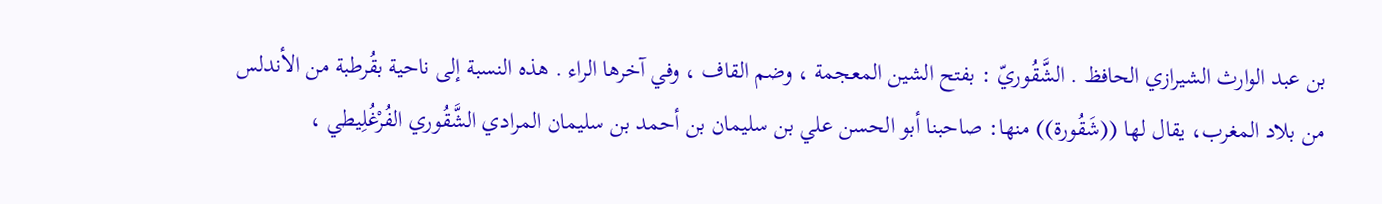بن عبد الوارث الشيرازي الحافظ . الشَّقُوريّ : بفتح الشين المعجمة ، وضم القاف ، وفي آخرها الراء . هذه النسبة إلى ناحية بقُرطبة من الأندلس من بلاد المغرب، يقال لها ((شَقُورة)) منها: صاحبنا أبو الحسن علي بن سليمان بن أحمد بن سليمان المرادي الشَّقُوري الفُرْغُلِيطي ،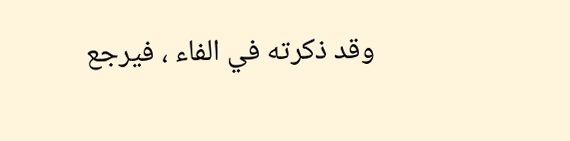وقد ذكرته في الفاء ، فيرجع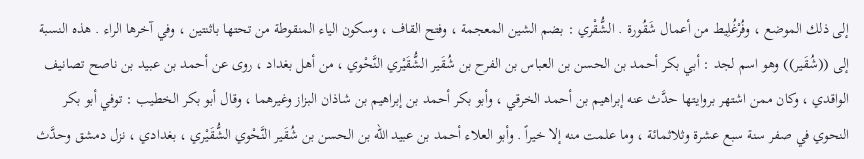إلى ذلك الموضع ، وفُرْغُلِيط من أعمال شَقُورة . الشُّقْري : بضم الشين المعجمة ، وفتح القاف ، وسكون الياء المنقوطة من تحتها باثنتين ، وفي آخرها الراء . هذه النسبة إلى ((شُقَير)) وهو اسم لجد : أبي بكر أحمد بن الحسن بن العباس بن الفرح بن شُقَير الشُّقَيْري النَّحْوي ، من أهل بغداد ، روى عن أحمد بن عبيد بن ناصح تصانيف الواقدي ، وكان ممن اشتهر بروايتها حدَّث عنه إبراهيم بن أحمد الخرقي ، وأبو بكر أحمد بن إبراهيم بن شاذان البزاز وغيرهما ، وقال أبو بكر الخطيب : توفي أبو بكر النحوي في صفر سنة سبع عشرة وثلاثمائة ، وما علمت منه إلا خيراً . وأبو العلاء أحمد بن عبيد الله بن الحسن بن شُقَير النَّحْوي الشُّقَيْري ، بغدادي ، نزل دمشق وحدَّث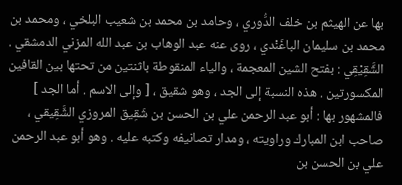بها عن الهيثم بن خلف الدُّوري ، وحامد بن محمد بن شعيب البلخي ، ومحمد بن محمد بن سليمان الباغَنْدي ، روى عنه عبد الوهاب بن عبد الله المزني الدمشقي . الشَّقِيْقِي : بفتح الشين المعجمة ، والياء المنقوطة باثنتين من تحتها بين القافين المكسورتين . هذه النسبة إلى الجد ، وهو شقيق ، [ وإلى الاسم . أما الجد ] فالمشهور بها : أبو عبد الرحمن علي بن الحسن بن شَقِيق المروزي الشَّقِيقي ، صاحب ابن المبارك وراويته ، ومدار تصانيفه وكتبه عليه . وهو أبو عبد الرحمن علي بن الحسن بن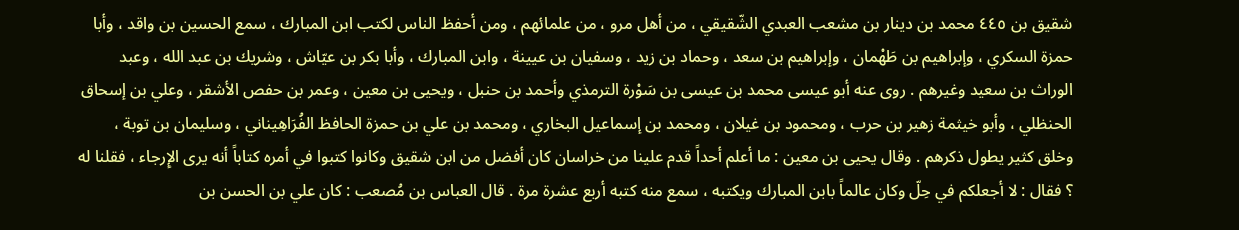شقيق بن ٤٤٥ محمد بن دينار بن مشعب العبدي الشّقيقي ، من أهل مرو ، من علمائهم ، ومن أحفظ الناس لكتب ابن المبارك ، سمع الحسين بن واقد ، وأبا حمزة السكري ، وإبراهيم بن طَهْمان ، وإبراهيم بن سعد ، وحماد بن زيد ، وسفيان بن عيينة ، وابن المبارك ، وأبا بكر بن عيّاش ، وشريك بن عبد الله ، وعبد الوراث بن سعيد وغيرهم . روى عنه أبو عيسى محمد بن عيسى بن سَوْرة الترمذي وأحمد بن حنبل ، ويحيى بن معين ، وعمر بن حفص الأشقر ، وعلي بن إسحاق الحنظلي ، وأبو خيثمة زهير بن حرب ، ومحمود بن غيلان ، ومحمد بن إسماعيل البخاري ، ومحمد بن علي بن حمزة الحافظ الفُرَاهِيناني ، وسليمان بن توبة ، وخلق كثير يطول ذكرهم . وقال يحيى بن معين : ما أعلم أحداً قدم علينا من خراسان كان أفضل من ابن شقيق وكانوا كتبوا في أمره كتاباً أنه يرى الإِرجاء ، فقلنا له ؟ فقال : لا أجعلكم في حِلّ وكان عالماً بابن المبارك ويكتبه ، سمع منه كتبه أربع عشرة مرة . قال العباس بن مُصعب : كان علي بن الحسن بن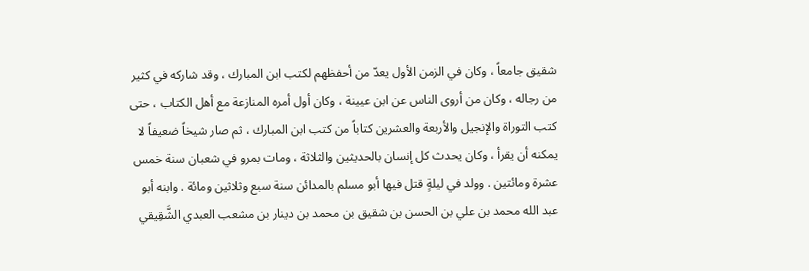شقيق جامعاً ، وكان في الزمن الأول يعدّ من أحفظهم لكتب ابن المبارك ، وقد شاركه في كثير من رجاله ، وكان من أروى الناس عن ابن عيينة ، وكان أول أمره المنازعة مع أهل الكتاب ، حتى كتب التوراة والإنجيل والأربعة والعشرين كتاباً من كتب ابن المبارك ، ثم صار شيخاً ضعيفاً لا يمكنه أن يقرأ ، وكان يحدث كل إنسان بالحديثين والثلاثة ، ومات بمرو في شعبان سنة خمس عشرة ومائتين . وولد في ليلةٍ قتل فيها أبو مسلم بالمدائن سنة سبع وثلاثين ومائة . وابنه أبو عبد الله محمد بن علي بن الحسن بن شقيق بن محمد بن دينار بن مشعب العبدي الشَّقِيقي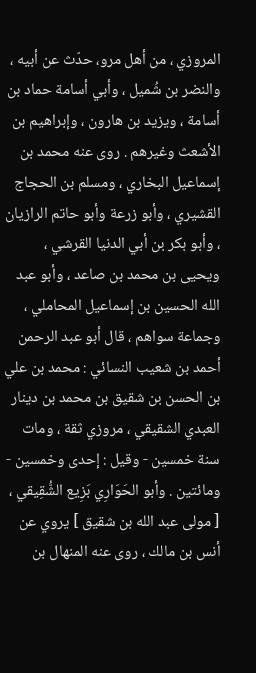المروزي ، من أهل مرو، حدّث عن أبيه ، والنضر بن شُميل ، وأبي أسامة حماد بن أسامة ، ويزيد بن هارون ، وإبراهيم بن الأشعث وغيرهم . روى عنه محمد بن إسماعيل البخاري ، ومسلم بن الحجاج القشيري ، وأبو زرعة وأبو حاتم الرازيان ، وأبو بكر بن أبي الدنيا القرشي ، ويحيى بن محمد بن صاعد ، وأبو عبد الله الحسين بن إسماعيل المحاملي ، وجماعة سواهم ، قال أبو عبد الرحمن أحمد بن شعيب النسائي : محمد بن علي بن الحسن بن شقيق بن محمد بن دينار العبدي الشقيقي ، مروزي ثقة ، ومات سنة خمسين - وقيل : إحدى وخمسين - ومائتين . وأبو الحَوَارِي بَزِيع الشُّقِيقي ، [ مولى عبد الله بن شقيق ] يروي عن أنس بن مالك ، روى عنه المنهال بن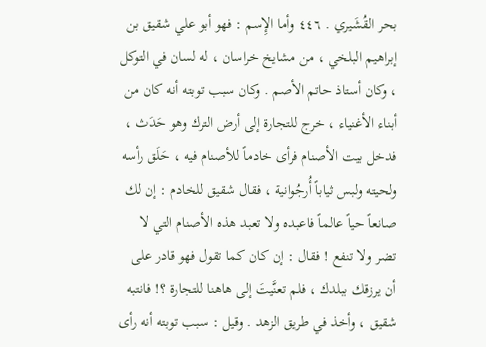بحر القُشَيري . ٤٤٦ وأما الإِسم : فهو أبو علي شقيق بن إبراهيم البلخي ، من مشايخ خراسان ، له لسان في التوكل ، وكان أستاذ حاتم الأصم . وكان سبب توبته أنه كان من أبناء الأغنياء ، خرج للتجارة إلى أرض الترك وهو حَدَث ، فدخل بيت الأصنام فرأى خادماً للأصنام فيه ، حَلَق رأسه ولحيته ولبس ثياباً أُرجُوانية ، فقال شقيق للخادم : إن لك صانعاً حياً عالماً فاعبده ولا تعبد هذه الأصنام التي لا تضر ولا تنفع ! فقال : إن كان كما تقول فهو قادر على أن يرزقك ببلدك ، فلم تعنَّيتَ إلى هاهنا للتجارة ؟! فانتبه شقيق ، وأخذ في طريق الزهد . وقيل : سبب توبته أنه رأى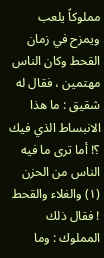مملوكاً يلعب ويمزح في زمان القحط وكان الناس مهتمين ، فقال له شقيق : ما هذا الانبساط الذي فيك ؟! أما ترى ما فيه الناس من الحزن (١) والغلاء والقحط ! فقال ذلك المملوك : وما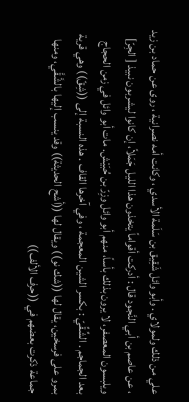علي من ذلك ولمولاي . وأبو وائل شَقِيق بن سَلَمة الأسدي ، وكانت أمه نصرانية ، روی عن حماد بن زيد ، عن عاصم بن أبي النَّجود قال : أدركت أقواماً يتخذون هذا الليل جَمَلاً، إن كانوا ليشربون نبيذ [ الجِرّ] ويلبسون المعصفر، لا يرون بذلك بأساً، منهم أبو وائل وزِرّ بن حُبَيْش. مات أبو وائل في زمن الحجاج بعد الجماجم . الشِّقِّيّ : بكسر الشين المعجمة ، وفي آخرها القاف . هذه النسبة إلى ((شِقّ)) وهي قرية بمرو على فرسخين، يقال لها ((شك نو)) ويقال لها ((أشح الحديثة)) وقد ينسب إليها بالشَّقَّي، ومنها جماعة ذكرت بعضهم في ((حرف الألف))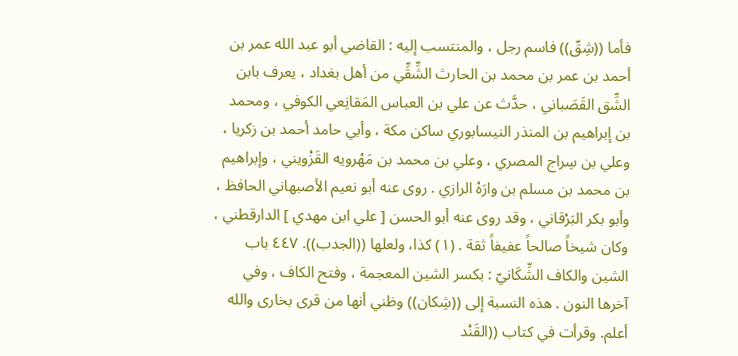فأما ((شِقّ)) فاسم رجل ، والمنتسب إليه : القاضي أبو عبد الله عمر بن أحمد بن عمر بن محمد بن الحارث الشِّقِّي من أهل بغداد ، يعرف بابن الشِّق القَصَباني ، حدَّث عن علي بن العباس المَقانِعي الكوفي ، ومحمد بن إبراهيم بن المنذر النيسابوري ساكن مكة ، وأبي حامد أحمد بن زكريا ، وعلي بن سِراج المصري ، وعلي بن محمد بن مَهْرويه القَزْويني ، وإبراهيم بن محمد بن مسلم بن وارَهْ الرازي . روى عنه أبو نعيم الأصبهاني الحافظ ، وأبو بكر البَرْقاني ، وقد روى عنه أبو الحسن [ علي ابن مهدي ] الدارقطني ، وكان شيخاً صالحاً عفيفاً ثقة . (١) كذا، ولعلها ((الجدب)). ٤٤٧ باب الشين والكاف الشِّكَانيّ : بكسر الشين المعجمة ، وفتح الكاف ، وفي آخرها النون . هذه النسبة إلى ((شِكان)) وظني أنها من قرى بخارى والله أعلم. وقرأت في كتاب ((القَنْد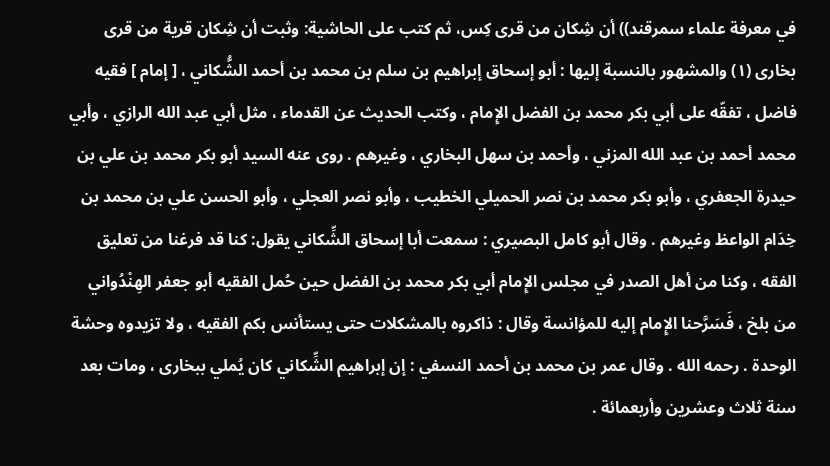في معرفة علماء سمرقند)) أن شِكان من قرى كِس، ثم كتب على الحاشية: وثبت أن شِكان قرية من قرى بخارى (١) والمشهور بالنسبة إليها : أبو إسحاق إبراهيم بن سلم بن محمد بن أحمد الشُّكاني ، [ إمام ] فقيه فاضل ، تفقّه على أبي بكر محمد بن الفضل الإِمام ، وكتب الحديث عن القدماء ، مثل أبي عبد الله الرازي ، وأبي محمد أحمد بن عبد الله المزني ، وأحمد بن سهل البخاري ، وغيرهم . روى عنه السيد أبو بكر محمد بن علي بن حيدرة الجعفري ، وأبو بكر محمد بن نصر الحميلي الخطيب ، وأبو نصر العجلي ، وأبو الحسن علي بن محمد بن خِدَام الواعظ وغيرهم . وقال أبو كامل البصيري : سمعت أبا إسحاق الشِّكاني يقول: كنا قد فرغنا من تعليق الفقه ، وكنا من أهل الصدر في مجلس الإِمام أبي بكر محمد بن الفضل حين حُمل الفقيه أبو جعفر الهِنْدُواني من بلخ ، فَسَرَّحنا الإِمام إليه للمؤانسة وقال : ذاكروه بالمشكلات حتى يستأنس بكم الفقيه ، ولا تزيدوه وحشة الوحدة . رحمه الله . وقال عمر بن محمد بن أحمد النسفي : إن إبراهيم الشِّكاني كان يُملي ببخارى ، ومات بعد سنة ثلاث وعشرين وأربعمائة .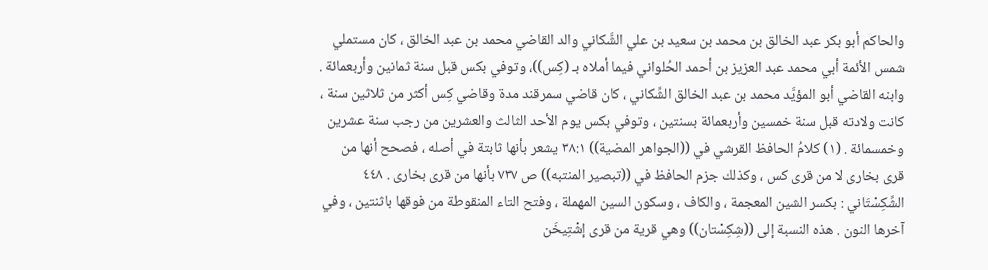والحاكم أبو بكر عبد الخالق بن محمد بن سعيد بن علي الشَّكاني والد القاضي محمد بن عبد الخالق ، كان مستملي شمس الأئمة أبي محمد عبد العزيز بن أحمد الحُلواني فيما أملاه بـ (كِس))، وتوفي بكس قبل سنة ثمانين وأربعمائة . وابنه القاضي أبو المؤيَّد محمد بن عبد الخالق الشِّكاني ، كان قاضي سمرقند مدة وقاضي كِس أكثر من ثلاثين سنة ، كانت ولادته قبل سنة خمسين وأربعمائة بسنتين ، وتوفي بكس يوم الأحد الثالث والعشرين من رجب سنة عشرين وخمسمائة . (١) كلامُ الحافظ القرشي في ((الجواهر المضية)) ٣٨:١ يشعر بأنها ثابتة في أصله ، فصحح أنها من قرى بخارى لا من قرى كس ، وكذلك جزم الحافظ في ((تبصير المنتبه)) ص ٧٣٧ بأنها من قرى بخارى . ٤٤٨ الشِّكِسْتَاني : بكسر الشين المعجمة ، والكاف ، وسكون السين المهملة ، وفتح التاء المنقوطة من فوقها باثنتين ، وفي آخرها النون . هذه النسبة إلى ((شِكِسْتان)) وهي قرية من قرى إشْتِيخَن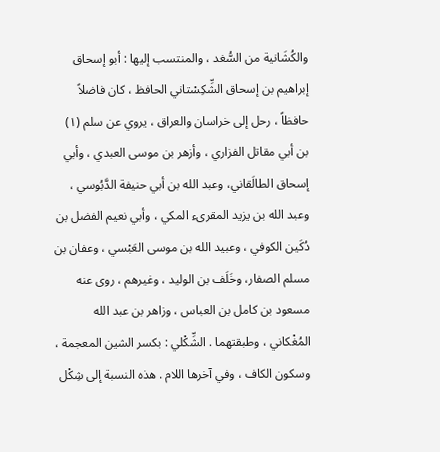والكُشَانية من السُّغد ، والمنتسب إليها : أبو إسحاق إبراهيم بن إسحاق الشِّكِسْتاني الحافظ ، كان فاضلاً حافظاً ، رحل إلى خراسان والعراق ، يروي عن سلم (١) بن أبي مقاتل الفزاري ، وأزهر بن موسى العبدي ، وأبي إسحاق الطالَقاني، وعبد الله بن أبي حنيفة الدَّبُوسي ، وعبد الله بن يزيد المقرىء المكي ، وأبي نعيم الفضل بن دُكَين الكوفي ، وعبيد الله بن موسى العَبْسي ، وعفان بن مسلم الصفار، وخَلَف بن الوليد ، وغيرهم ، روى عنه مسعود بن كامل بن العباس ، وزاهر بن عبد الله المُغْكاني ، وطبقتهما . الشِّكْلي : بكسر الشين المعجمة ، وسكون الكاف ، وفي آخرها اللام . هذه النسبة إلى شِكْل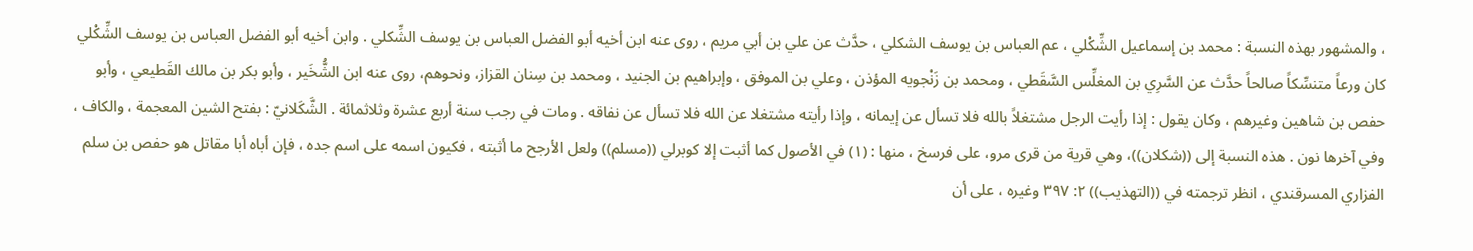، والمشهور بهذه النسبة : محمد بن إسماعيل الشِّكْلي ، عم العباس بن يوسف الشكلي ، حدَّث عن علي بن أبي مريم ، روى عنه ابن أخيه أبو الفضل العباس بن يوسف الشِّكلي . وابن أخيه أبو الفضل العباس بن يوسف الشِّكْلي كان ورعاً متنسِّكاً صالحاً حدَّث عن السَّرِي بن المغلِّس السَّقَطي ، ومحمد بن زَنْجويه المؤذن ، وعلي بن الموفق ، وإبراهيم بن الجنيد ، ومحمد بن سِنان القزاز، ونحوهم، روى عنه ابن الشُّخَير ، وأبو بكر بن مالك القَطيعي ، وأبو حفص بن شاهين وغيرهم ، وكان يقول : إذا رأيت الرجل مشتغلاً بالله فلا تسأل عن إيمانه ، وإذا رأيته مشتغلا عن الله فلا تسأل عن نفاقه . ومات في رجب سنة أربع عشرة وثلاثمائة . الشَّكَلانيّ : بفتح الشين المعجمة ، والكاف ، وفي آخرها نون . هذه النسبة إلى ((شكلان))، وهي قرية من قرى مرو، على فرسخ ، منها : (١) في الأصول كما أثبت إلا كوبرلي ((مسلم)) ولعل الأرجح ما أثبته ، فكيون اسمه على اسم جده ، فإن أباه أبا مقاتل هو حفص بن سلم الفزاري المسرقندي ، انظر ترجمته في ((التهذيب)) ٢: ٣٩٧ وغيره ، على أن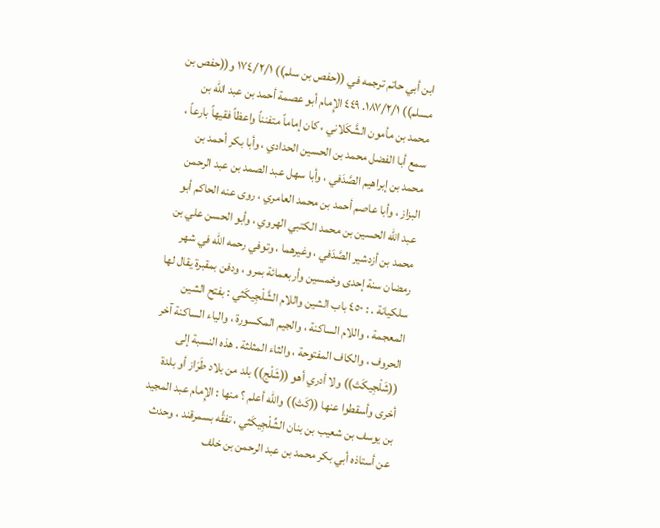ابن أبي حاتم ترجمه في ((حفص بن سلم)) ١٧٤/٢/١ و((حفص بن مسلم)) ١٨٧/٢/١. ٤٤٩ الإِمام أبو عصمة أحمد بن عبد الله بن محمد بن مأمون الشَّكَلاني ، كان إماماً متفنناً واعظاً فقيهاً بارعاً ، سمع أبا الفضل محمد بن الحسين الحدادي ، وأبا بكر أحمد بن محمد بن إبراهيم الصَّدَفي ، وأبا سهل عبد الصمد بن عبد الرحمن البزاز ، وأبا عاصم أحمد بن محمد العامري ، روى عنه الحاكم أبو عبد الله الحسين بن محمد الكتبي الهروي ، وأبو الحسن علي بن محمد بن أزدشير الصَّدَفي ، وغيرهما ، وتوفي رحمه الله في شهر رمضان سنة إحدى وخمسين وأربعمائة بمرو ، ودفن بمقبرة يقال لها سلكيانة . : ٤٥٠ باب الشين واللام الشَّلْجِيكَثي : بفتح الشين المعجمة ، واللام الساكنة ، والجيم المكسورة ، والياء الساكنة آخر الحروف ، والكاف المفتوحة ، والثاء المثلثة . هذه النسبة إلى ((شَلْجِيكَث)) ولا أدري أهو ((شَلْج)) بلد من بلاد طَرَاز أو بلدة أخرى وأسقطوا عنها ((كَث)) والله أعلم ؟ منها : الإِمام عبد المجيد بن يوسف بن شعيب بن بنان الشِّلْجِيكَثي ، تفقَّه بسمرقند ، وحدث عن أستاذه أبي بكر محمد بن عبد الرحمن بن خلف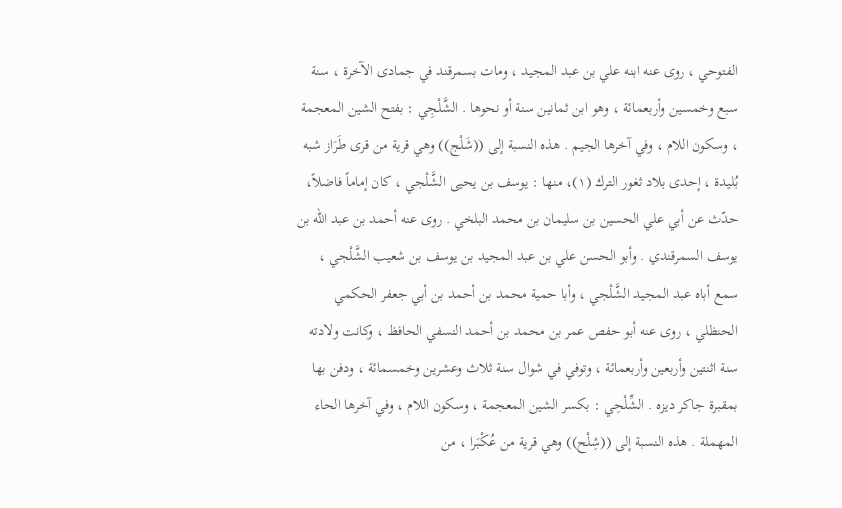الفتوحي ، روى عنه ابنه علي بن عبد المجيد ، ومات بسمرقند في جمادى الآخرة ، سنة سبع وخمسين وأربعمائة ، وهو ابن ثمانين سنة أو نحوها . الشَّلْجِي : بفتح الشين المعجمة ، وسكون اللام ، وفي آخرها الجيم . هذه النسبة إلى ((شَلْج)) وهي قرية من قرى طَرَاز شبه بُليدة ، إحدى بلاد ثغور الترك (١)، منها : يوسف بن يحيى الشَّلْجي ، كان إماماً فاضلاً، حدّث عن أبي علي الحسين بن سليمان بن محمد البلخي . روى عنه أحمد بن عبد الله بن يوسف السمرقندي . وأبو الحسن علي بن عبد المجيد بن يوسف بن شعيب الشَّلْجي ، سمع أباه عبد المجيد الشَّلْجي ، وأبا حمية محمد بن أحمد بن أبي جعفر الحكمي الحنظلي ، روى عنه أبو حفص عمر بن محمد بن أحمد النسفي الحافظ ، وكانت ولادته سنة اثنتين وأربعين وأربعمائة ، وتوفي في شوال سنة ثلاث وعشرين وخمسمائة ، ودفن بها بمقبرة جاكر ديزه . الشِّلْحِي : بكسر الشين المعجمة ، وسكون اللام ، وفي آخرها الحاء المهملة . هذه النسبة إلى ((شِلْح)) وهي قرية من عُكْبَرا ، من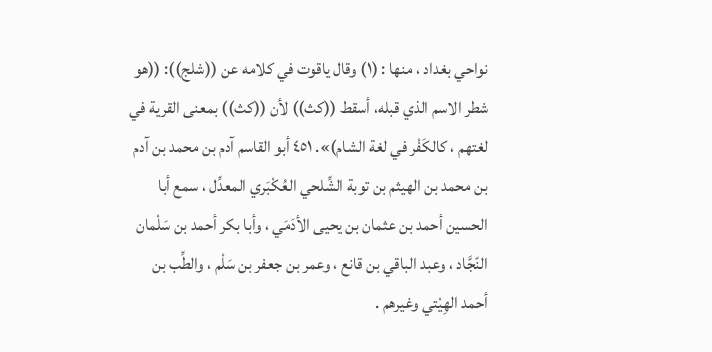نواحي بغداد ، منها : (١) وقال ياقوت في كلامه عن ((شلج)): ((هو شطر الاسم الذي قبله، أسقط ((كث)) لأن ((كث)) بمعنى القرية في لغتهم ، كالكَفْر في لغة الشام)». ٤٥١ أبو القاسم آدم بن محمد بن آدم بن محمد بن الهيثم بن توبة الشِّلحي العُكْبَري المعدِّل ، سمع أبا الحسين أحمد بن عثمان بن يحيى الأدَمَي ، وأبا بكر أحمد بن سَلْمان النّجَّاد ، وعبد الباقي بن قانع ، وعمر بن جعفر بن سَلْم ، والطِّب بن أحمد الهِيْتي وغيرهم .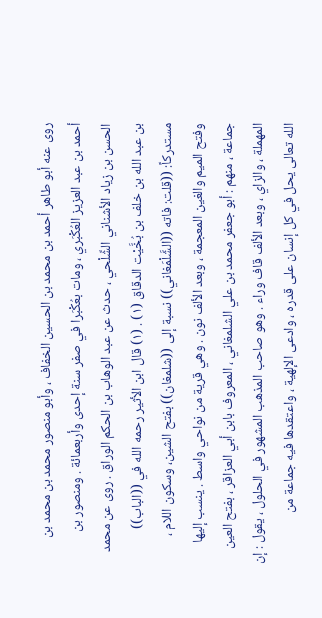روى عنه أبو طاهر أحمد بن محمد بن الحسين الخفاف ، وأبو منصور محمد بن محمد بن أحمد بن عبد العزيز العُكْبَري ، ومات بعُكْبَرا في صفر سنة إحدى وأربعمائة . ومنصور بن الحسن بن زياد الأشناني الشِّلْحي ، حدث عن عبد الوهاب بن الحكم الوراق . روى عن محمد بن عبد الله بن خلف بن بُخَّيْت الدقاق (١) . (١) قال ابن الأثير رحمه الله في ((الباب)) مستدركاً: ((قلت: فاته ((الشَّلْمَغاني)) نسبة إلى ((شلمغان)) بفتح الشين، وسكون اللام ، وفتح الميم والغين المعجمة ، وبعد الألف نون . وهي قرية من نواحي واسط . ينسب إليها جماعة ، منهم : أبو جعفر محمد بن علي الشلمغاني ، المعروف بابن أبي العزاقر ، بفتح العين المهملة ، والزاي ، وبعد الألف قاف وراء . وهو صاحب المذهب المشهور في الحلول ، يقول : إن الله تعالى يحل في كل إنسان على قدره ، وادعى الإلهية ، واعتقدها فيه جماعة من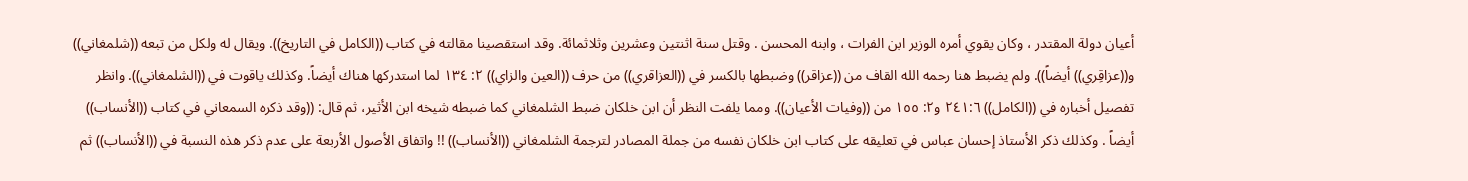أعيان دولة المقتدر ، وكان يقوي أمره الوزير ابن الفرات ، وابنه المحسن . وقتل سنة اثنتين وعشرين وثلاثمائة. وقد استقصينا مقالته في كتاب ((الكامل في التاريخ)). ويقال له ولكل من تبعه ((شلمغاني)) و((عزاقِري)) أيضاً)). ولم يضبط هنا رحمه الله القاف من ((عزاقر)) وضبطها بالكسر في ((العزاقري)) من حرف ((العين والزاي)) ٢: ١٣٤ لما استدركها هناك أيضاً. وكذلك ياقوت في ((الشلمغاني)). وانظر تفصيل أخباره في ((الكامل)) ٢٤١:٦ و٢: ١٥٥ من ((وفيات الأعيان)). ومما يلفت النظر أن ابن خلكان ضبط الشلمغاني كما ضبطه شيخه ابن الأثير، ثم قال: ((وقد ذكره السمعاني في كتاب ((الأنساب)) أيضاً . وكذلك ذكر الأستاذ إحسان عباس في تعليقه على كتاب ابن خلكان نفسه من جملة المصادر لترجمة الشلمغاني ((الأنساب)) !! واتفاق الأصول الأربعة على عدم ذكر هذه النسبة في ((الأنساب)) ثم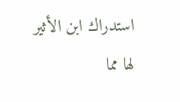استدراك ابن الأثير لها مما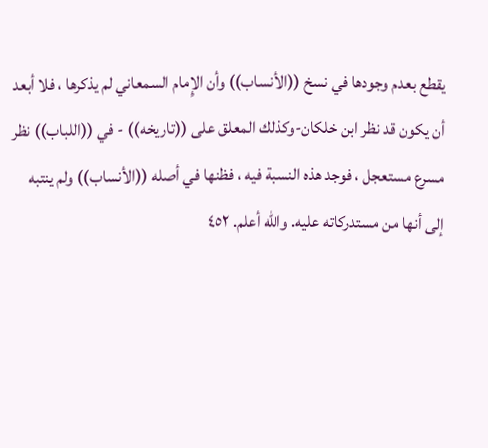يقطع بعدم وجودها في نسخ ((الأنساب)) وأن الإِمام السمعاني لم يذكرها ، فلا أبعد أن يكون قد نظر ابن خلكان-وكذلك المعلق على ((تاريخه)) - في ((اللباب)) نظر مسرع مستعجل ، فوجد هذه النسبة فيه ، فظنها في أصله ((الأنساب)) ولم ينتبه إلى أنها من مستدركاته عليه. والله أعلم. ٤٥٢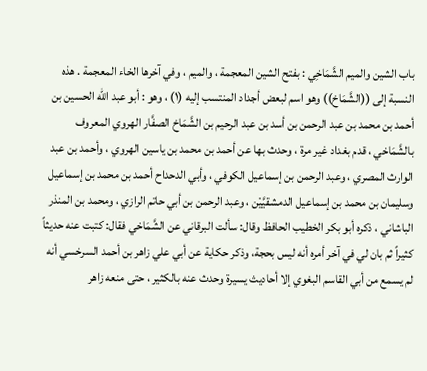باب الشين والميم الشَّمَاخِي : بفتح الشين المعجمة ، والميم ، وفي آخرها الخاء المعجمة . هذه النسبة إلى ((الشَّمَاخ)) وهو اسم لبعض أجداد المنتسب إليه (١) ، وهو : أبو عبد الله الحسين بن أحمد بن محمد بن عبد الرحمن بن أسد بن عبد الرحيم بن الشَّمَاخ الصفَّار الهروي المعروف بالشَّمَاخي ، قدم بغداد غير مرة ، وحدث بها عن أحمد بن محمد بن ياسين الهروي ، وأحمد بن عبد الوارث المصري ، وعبد الرحمن بن إسماعيل الكوفي ، وأبي الدحداح أحمد بن محمد بن إسماعيل وسليمان بن محمد بن إسماعيل الدمشقيَّيْن ، وعبد الرحمن بن أبي حاتم الرازي ، ومحمد بن المنذر الباشاني ، ذكره أبو بكر الخطيب الحافظ وقال: سألت البرقاني عن الشَّمَاخي فقال: كتبت عنه حديثاً كثيراً ثم بان لي في آخر أمره أنه ليس بحجة، وذكر حكاية عن أبي علي زاهر بن أحمد السرخسي أنه لم يسمع من أبي القاسم البغوي إلا أحاديث يسيرة وحدث عنه بالكثير ، حتى منعه زاهر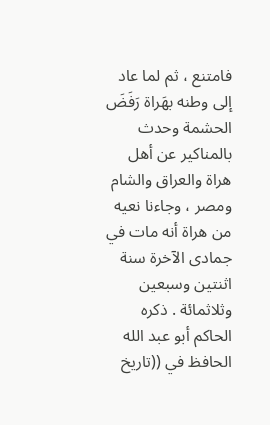فامتنع ، ثم لما عاد إلى وطنه بهَراة رَفَضَ الحشمة وحدث بالمناكير عن أهل هراة والعراق والشام ومصر ، وجاءنا نعيه من هراة أنه مات في جمادى الآخرة سنة اثنتين وسبعين وثلاثمائة . ذكره الحاكم أبو عبد الله الحافظ في ((تاريخ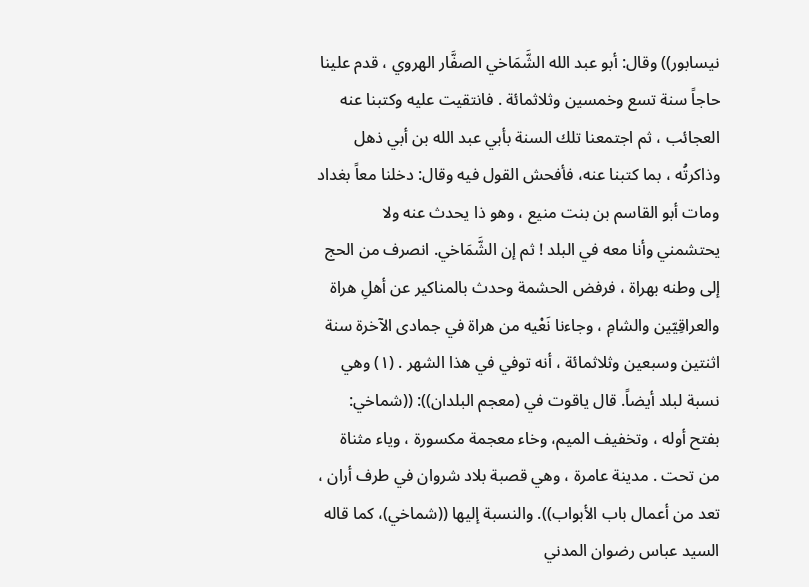نيسابور)) وقال: أبو عبد الله الشَّمَاخي الصفَّار الهروي ، قدم علينا حاجاً سنة تسع وخمسين وثلاثمائة . فانتقيت عليه وكتبنا عنه العجائب ، ثم اجتمعنا تلك السنة بأبي عبد الله بن أبي ذهل وذاكرتُه ، بما كتبنا عنه، فأفحش القول فيه وقال: دخلنا معاً بغداد ومات أبو القاسم بن بنت منيع ، وهو ذا يحدث عنه ولا يحتشمني وأنا معه في البلد ! ثم إن الشَّمَاخي. انصرف من الحج إلى وطنه بهراة ، فرفض الحشمة وحدث بالمناكير عن أهلِ هراة والعراقِيّين والشامِ ، وجاءنا نَعْيه من هراة في جمادى الآخرة سنة اثنتين وسبعين وثلاثمائة ، أنه توفي في هذا الشهر . (١) وهي نسبة لبلد أيضاً. قال ياقوت في (معجم البلدان)): ((شماخي: بفتح أوله ، وتخفيف الميم، وخاء معجمة مكسورة ، وياء مثناة من تحت . مدينة عامرة ، وهي قصبة بلاد شروان في طرف أران ، تعد من أعمال باب الأبواب)). والنسبة إليها ((شماخي)، كما قاله السيد عباس رضوان المدني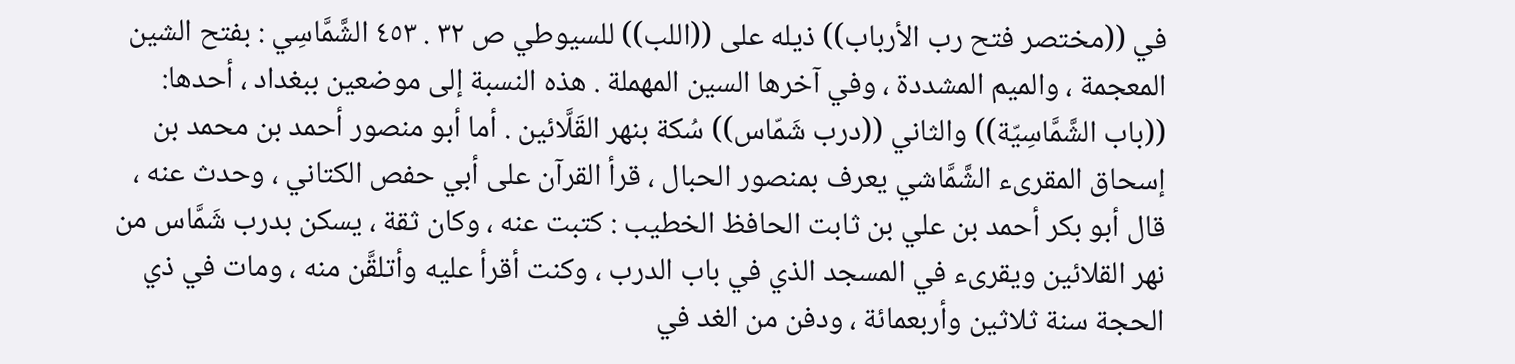في ((مختصر فتح رب الأرباب)) ذيله على ((اللب)) للسيوطي ص ٣٢ . ٤٥٣ الشَّمَّاسِي : بفتح الشين المعجمة ، والميم المشددة ، وفي آخرها السين المهملة . هذه النسبة إلى موضعين ببغداد ، أحدها: ((باب الشَّمَّاسِيّة)) والثاني ((درب شَمّاس)) سُكة بنهر القَلَّائين . أما أبو منصور أحمد بن محمد بن إسحاق المقرىء الشَّمَّاشي يعرف بمنصور الحبال ، قرأ القرآن على أبي حفص الكتاني ، وحدث عنه ، قال أبو بكر أحمد بن علي بن ثابت الحافظ الخطيب : كتبت عنه ، وكان ثقة ، يسكن بدرب شَمَّاس من نهر القلائين ويقرىء في المسجد الذي في باب الدرب ، وكنت أقرأ عليه وأتلقَّن منه ، ومات في ذي الحجة سنة ثلاثين وأربعمائة ، ودفن من الغد في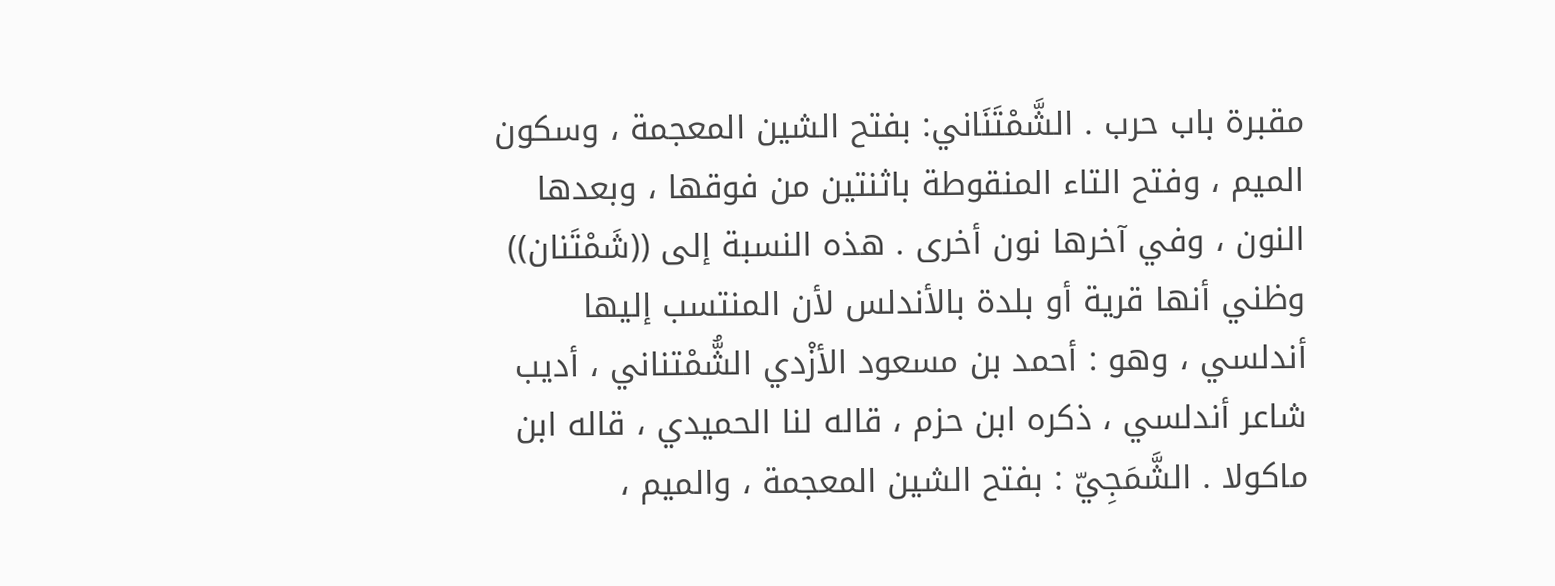مقبرة باب حرب . الشَّمْتَنَاني: بفتح الشين المعجمة ، وسكون الميم ، وفتح التاء المنقوطة باثنتين من فوقها ، وبعدها النون ، وفي آخرها نون أخرى . هذه النسبة إلى ((شَمْتَنان)) وظني أنها قرية أو بلدة بالأندلس لأن المنتسب إليها أندلسي ، وهو : أحمد بن مسعود الأزْدي الشُّمْتناني ، أديب شاعر أندلسي ، ذكره ابن حزم ، قاله لنا الحميدي ، قاله ابن ماكولا . الشَّمَجِيّ : بفتح الشين المعجمة ، والميم ،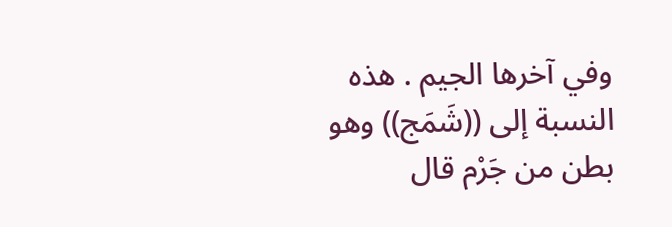وفي آخرها الجيم . هذه النسبة إلى ((شَمَج)) وهو بطن من جَرْم قال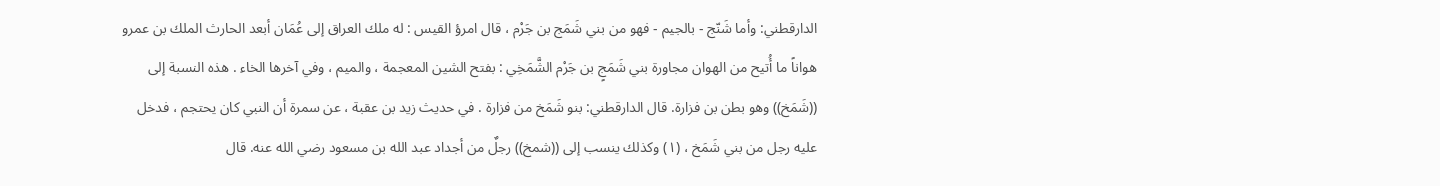الدارقطني: وأما شَنّج - بالجيم - فهو من بني شَمَج بن جَرْم ، قال امرؤ القيس : له ملك العراق إلى عُمَان أبعد الحارث الملك بن عمرو هواناً ما أُتيح من الهوان مجاورة بني شَمَجٍ بن جَرْم الشَّمَخِي : بفتح الشين المعجمة ، والميم ، وفي آخرها الخاء . هذه النسبة إلى ((شَمَخ)) وهو بطن بن فزارة. قال الدارقطني: بنو شَمَخ من فزارة . في حديث زيد بن عقبة ، عن سمرة أن النبي كان يحتجم ، فدخل عليه رجل من بني شَمَخ ، (١) وكذلك ينسب إلى ((شمخ)) رجلٌ من أجداد عبد الله بن مسعود رضي الله عنه. قال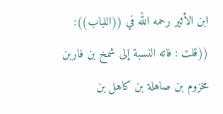ابن الأثير رحمه الله في ((اللباب)): ((قلت : فاته النسبة إلى شمخ بن فاربن مخزوم بن صاهلة بن كاهل بن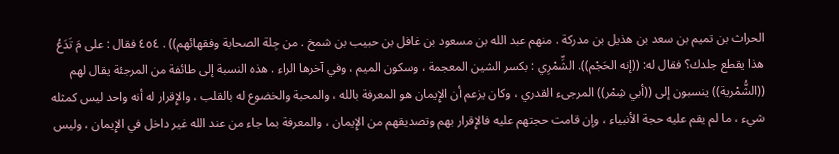الحراث بن تميم بن سعد بن هذيل بن مدركة . منهم عبد الله بن مسعود بن غافل بن حبيب بن شمخ . من جِلة الصحابة وفقهائهم)) . ٤٥٤ فقال : على مَ تَدَعُ هذا يقطع جلدك؟ فقال له: ((إنه الحَجْم)). الشِّمْرِي : بكسر الشين المعجمة ، وسكون الميم ، وفي آخرها الراء . هذه النسبة إلى طائفة من المرجئة يقال لهم ((الشُّمْرية)) ينسبون إلى ((أبي شِمْر)) المرجىء القدري ، وكان يزعم أن الإِيمان هو المعرفة بالله ، والمحبة والخضوع له بالقلب ، والإِقرار له أنه واحد ليس كمثله شيء ، ما لم يقم عليه حجة الأنبياء ، وإن قامت حجتهم عليه فالإِقرار بهم وتصديقهم من الإِيمان ، والمعرفة بما جاء من عند الله غير داخل في الإِيمان ، وليس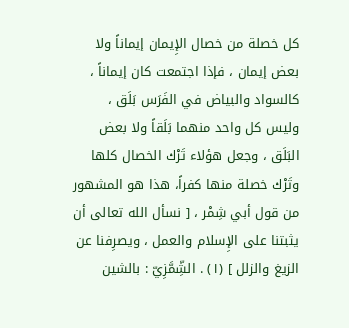كل خصلة من خصال الإِيمان إيماناً ولا بعض إيمان ، فإذا اجتمعت كان إيماناً ، كالسواد والبياض في الفَرَس بَلَق ، وليس كل واحد منهما بَلَقاً ولا بعض البَلَق ، وجعل هؤلاء تَرْك الخصال كلها وتَرْك خصلة منها كفراً، هذا هو المشهور من قول أبي شِمْر ، [ نسأل الله تعالى أن يثبتنا على الإِسلام والعمل ، ويصرِفنا عن الزيغ والزلل ] (١) . الشِّمَّزِيّ : بالشين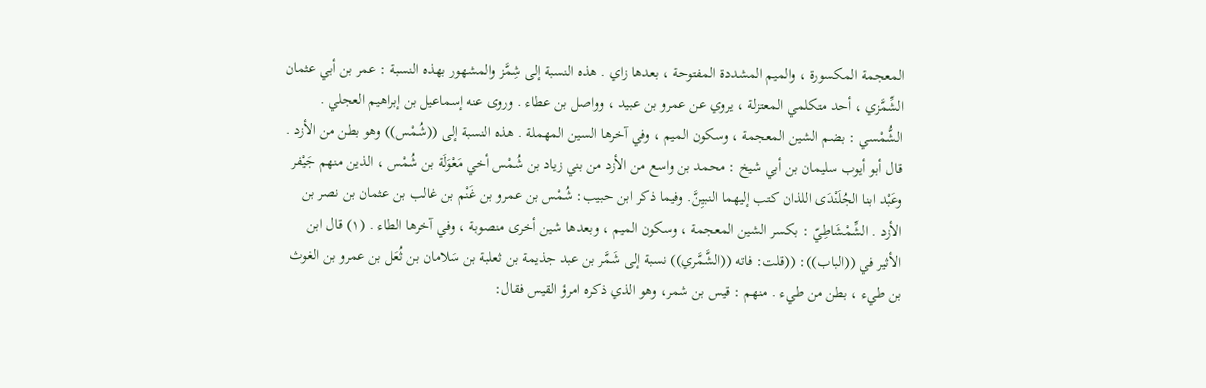المعجمة المكسورة ، والميم المشددة المفتوحة ، بعدها زاي . هذه النسبة إلى شِمَّز والمشهور بهذه النسبة : عمر بن أبي عثمان الشِّمَّزي ، أحد متكلمي المعتزلة ، يروي عن عمرو بن عبيد ، وواصل بن عطاء . وروى عنه إسماعيل بن إبراهيم العجلي . الشُّمْسي : بضم الشين المعجمة ، وسكون الميم ، وفي آخرها السين المهملة . هذه النسبة إلى ((شُمْس)) وهو بطن من الأزد . قال أبو أيوب سليمان بن أبي شيخ : محمد بن واسع من الأزد من بني زياد بن شُمْس أخي مَعْوَلَة بن شُمْس ، الذين منهم جَيْفر وعَبْد ابنا الجُلَنْدَى اللذان كتب إليهما النبيِنَّ. وفيما ذكر ابن حبيب: شُمْس بن عمرو بن غَنْم بن غالب بن عثمان بن نصر بن الأزد . الشِّمْشَاطِيّ : بكسر الشين المعجمة ، وسكون الميم ، وبعدها شين أخرى منصوبة ، وفي آخرها الطاء . (١) قال ابن الأثير في ((الباب)): ((قلت: فاته ((الشَّمَّري)) نسبة إلى شَمَّر بن عبد جذيمة بن ثعلبة بن سَلامان بن ثُعَل بن عمرو بن الغوث بن طيء ، بطن من طيء . منهم : قيس بن شمر، وهو الذي ذكره امرؤ القيس فقال: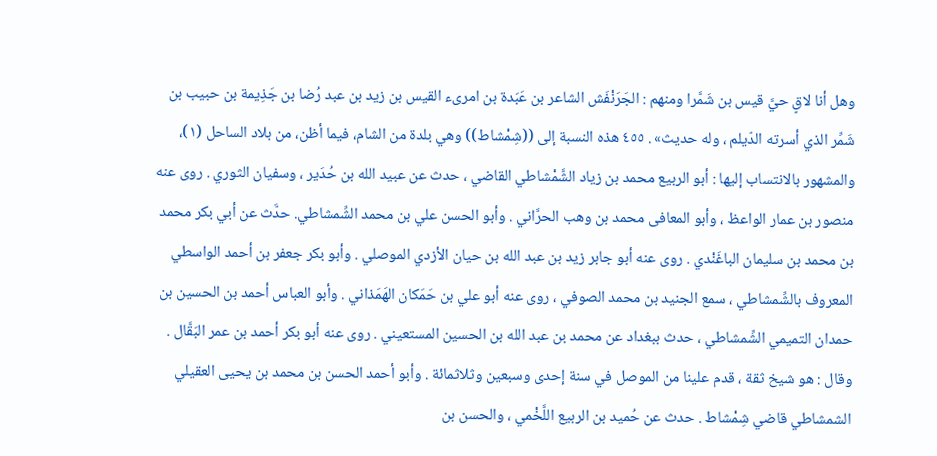وهل أنا لاقٍ حيَّ قيس بن شَمَّرا ومنهم : الجَرَنْفَش الشاعر بن عَبَدة بن امرىء القيس بن زيد بن عبد رُضا بن جَذِيمة بن حبيب بن شَمِّر الذي أسرته الدّیلم ، وله حدیث» . ٤٥٥ هذه النسبة إلى ((شِمْشاط)) وهي بلدة من الشام، فيما أظن، من بلاد الساحل (١)، والمشهور بالانتساب إليها : أبو الربيع محمد بن زياد الشَّمْشاطي القاضي ، حدث عن عبيد الله بن حُدَير ، وسفيان الثوري . روى عنه منصور بن عمار الواعظ ، وأبو المعافى محمد بن وهب الحرَّاني . وأبو الحسن علي بن محمد الشِّمشاطي. حدَّث عن أبي بكر محمد بن محمد بن سليمان الباغَنْدي . روى عنه أبو جابر زيد بن عبد الله بن حيان الأزدي الموصلي . وأبو بكر جعفر بن أحمد الواسطي المعروف بالشِّمشاطي ، سمع الجنيد بن محمد الصوفي ، روى عنه أبو علي بن حَمَكان الهَمَذاني . وأبو العباس أحمد بن الحسين بن حمدان التميمي الشِّمشاطي ، حدث ببغداد عن محمد بن عبد الله بن الحسين المستعيني . روى عنه أبو بكر أحمد بن عمر البَقَّال . وقال : هو شيخ ثقة ، قدم علينا من الموصل في سنة إحدى وسبعين وثلاثمائة . وأبو أحمد الحسن بن محمد بن يحيى العقيلي الشمشاطي قاضي شِمْشاط . حدث عن حُميد بن الربيع اللَّخْمي ، والحسن بن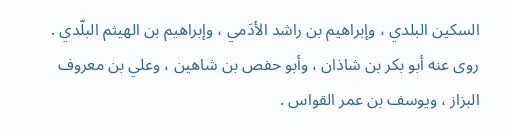السكين البلدي ، وإبراهيم بن راشد الأدَمي ، وإبراهيم بن الهيثم البلّدي . روى عنه أبو بكر بن شاذان ، وأبو حفص بن شاهين ، وعلي بن معروف البزاز ، ويوسف بن عمر القواس .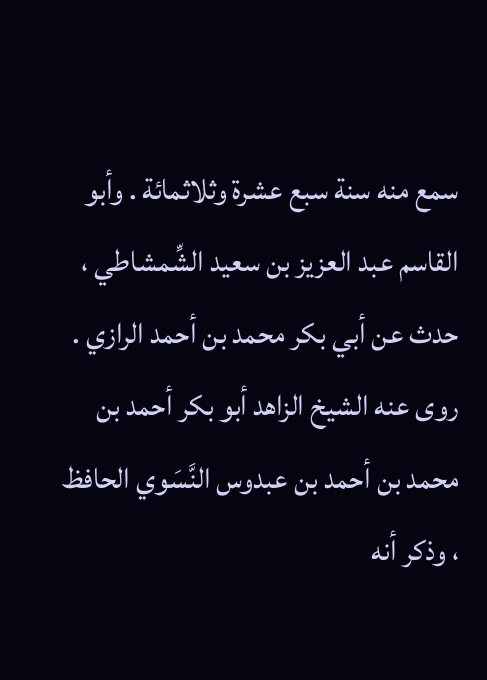سمع منه سنة سبع عشرة وثلاثمائة . وأبو القاسم عبد العزيز بن سعيد الشِّمشاطي ، حدث عن أبي بكر محمد بن أحمد الرازي . روى عنه الشيخ الزاهد أبو بكر أحمد بن محمد بن أحمد بن عبدوس النَّسَوي الحافظ ، وذكر أنه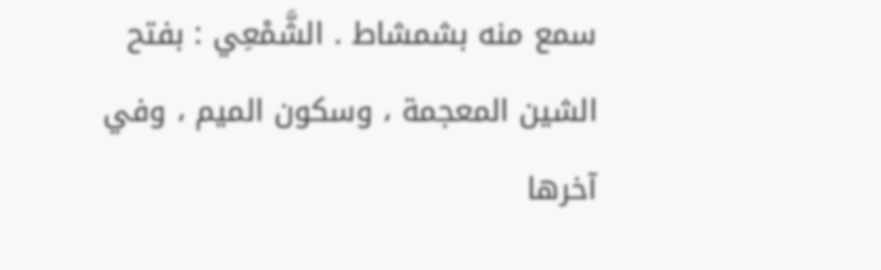سمع منه بشمشاط . الشَّمْعِي : بفتح الشين المعجمة ، وسكون الميم ، وفي آخرها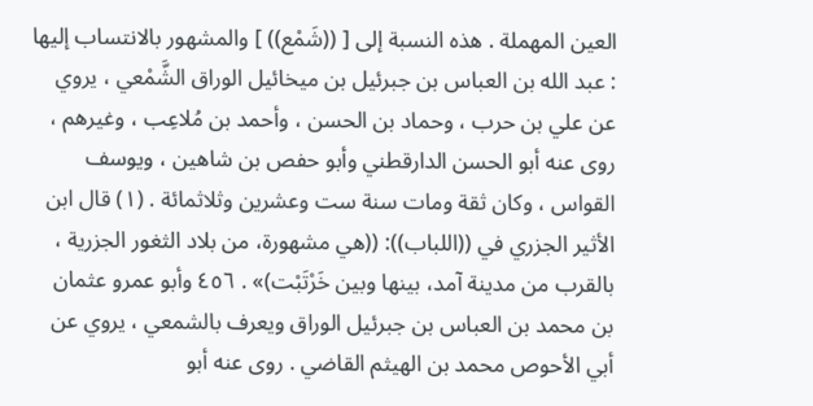العين المهملة . هذه النسبة إلى [ ((شَمْع)) ] والمشهور بالانتساب إليها : عبد الله بن العباس بن جبرئيل بن ميخائيل الوراق الشَّمْعي ، يروي عن علي بن حرب ، وحماد بن الحسن ، وأحمد بن مُلاعِب ، وغيرهم ، روى عنه أبو الحسن الدارقطني وأبو حفص بن شاهين ، ويوسف القواس ، وكان ثقة ومات سنة ست وعشرين وثلاثمائة . (١) قال ابن الأثير الجزري في ((اللباب)): ((هي مشهورة، من بلاد الثغور الجزرية ، بالقرب من مدينة آمد، بينها وبين خَرْتَبْت)» . ٤٥٦ وأبو عمرو عثمان بن محمد بن العباس بن جبرئيل الوراق ويعرف بالشمعي ، يروي عن أبي الأحوص محمد بن الهيثم القاضي . روى عنه أبو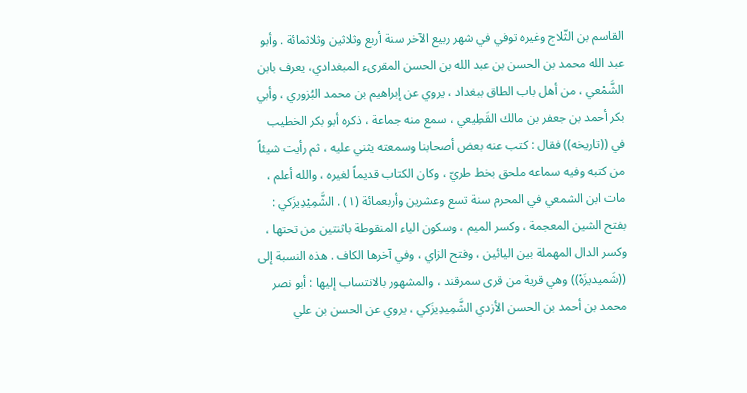القاسم بن الثّلاج وغيره توفي في شهر ربيع الآخر سنة أربع وثلاثين وثلاثمائة . وأبو عبد الله محمد بن الحسن بن عبد الله بن الحسن المقرىء المبغدادي، يعرف بابن الشَّمْعي ، من أهل باب الطاق ببغداد ، يروي عن إبراهيم بن محمد البُزوري ، وأبي بكر أحمد بن جعفر بن مالك القَطِيعي ، سمع منه جماعة ، ذكره أبو بكر الخطيب في ((تاريخه)) فقال : كتب عنه بعض أصحابنا وسمعته يثني عليه ، ثم رأيت شيئاً من كتبه وفيه سماعه ملحق بخط طريّ ، وكان الكتاب قديماً لغيره ، والله أعلم ، مات ابن الشمعي في المحرم سنة تسع وعشرين وأربعمائة (١) . الشَّمِيْدِيزَكي : بفتح الشين المعجمة ، وكسر الميم ، وسكون الياء المنقوطة باثنتين من تحتها ، وكسر الدال المهملة بين اليائين ، وفتح الزاي ، وفي آخرها الكاف . هذه النسبة إلى ((شَميديزَهْ)) وهي قرية من قرى سمرقند ، والمشهور بالانتساب إليها : أبو نصر محمد بن أحمد بن الحسن الأزدي الشَّمِيدِيزَكي ، يروي عن الحسن بن علي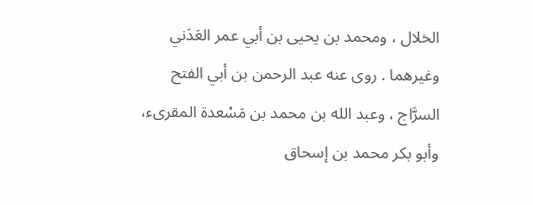الخلال ، ومحمد بن يحيى بن أبي عمر العَدَني وغيرهما . روى عنه عبد الرحمن بن أبي الفتح السرَّاج ، وعبد الله بن محمد بن مَسْعدة المقرىء، وأبو بكر محمد بن إسحاق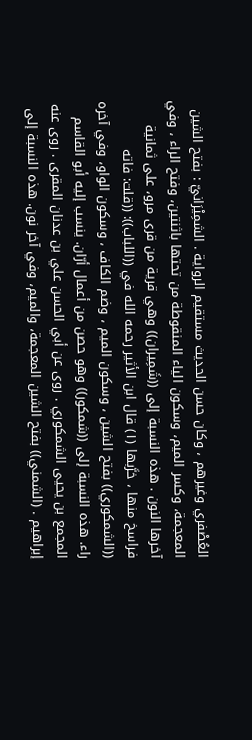العُصْفري وغيرهم ، وكان حسن الحديث مستقيم الرواية . الشمِيْرَانيّ : بفتح الشين المعجمة، وكسر الميم، وسكون الياء المنقوطة من تحتها باثنتين، وفتح الراء ، وفي آخرها النون . هذه النسبة إلى ((شَمِيران)) وهي قرية من قرى مرو، على ثمانية فراسخ منها ، خرَّبها (١) قال ابن الأثير رحمه الله في ((اللباب)): ((قلت: فاته ((الشمكوري)) بفتح الشين ، وسكون الميم ، وضم الكاف ، وسكون الواو، وفي آخره راء. هذه النسبة إلى ((شمكور)) وهو حصن من أعمال أرّان. ينسب إليه أبو القاسم المجمع بن يحيى الشمكوري . روى عن أبي الحسن علي بن عدنان المقرى . روى عنه إبراهيم . (الشمني)) بفتح الشين المعجمة، والميم، وفي آخر نون. هذه النسبة إلى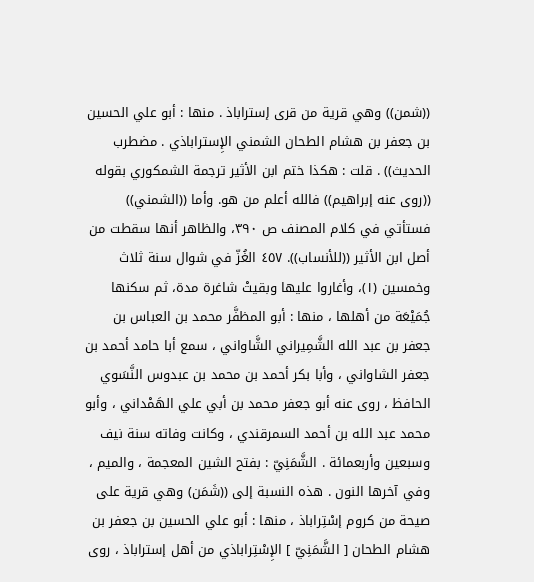((شمن)) وهي قرية من قرى إستراباذ . منها : أبو علي الحسين بن جعفر بن هشام الطحان الشمني الإِستراباذي . مضطرب الحديث)) . قلت : هكذا ختم ابن الأثير ترجمة الشمكوري بقوله ((روى عنه إبراهيم)) فالله أعلم من هو. وأما ((الشمني)) فستأتي في كلام المصنف ص ٣٩٠، والظاهر أنها سقطت من أصل ابن الأثير ((للأنساب)). ٤٥٧ الغُزّ في شوال سنة ثلاث وخمسين (١)، وأغاروا عليها وبقيتْ شاغرة مدة، ثم سكنها جُمَيْعَة من أهلها ، منها : أبو المظفَّر محمد بن العباس بن جعفر بن عبد الله الشَّمِيراني الشَّاواني ، سمع أبا حامد أحمد بن جعفر الشاواني ، وأبا بكر أحمد بن محمد بن عبدوس النَّسَوي الحافظ ، روى عنه أبو جعفر محمد بن أبي علي الهَمْداني ، وأبو محمد عبد الله بن أحمد السمرقندي ، وكانت وفاته سنة نيف وسبعين وأربعمائة . الشَّمَنِيّ : بفتح الشين المعجمة ، والميم ، وفي آخرها النون . هذه النسبة إلى ((شَمَن) وهي قرية على صيحة من كروم إسْتِراباذ ، منها : أبو علي الحسين بن جعفر بن هشام الطحان [ الشَّمَنِيّ ] الإِسْتِراباذي من أهل إستراباذ ، روى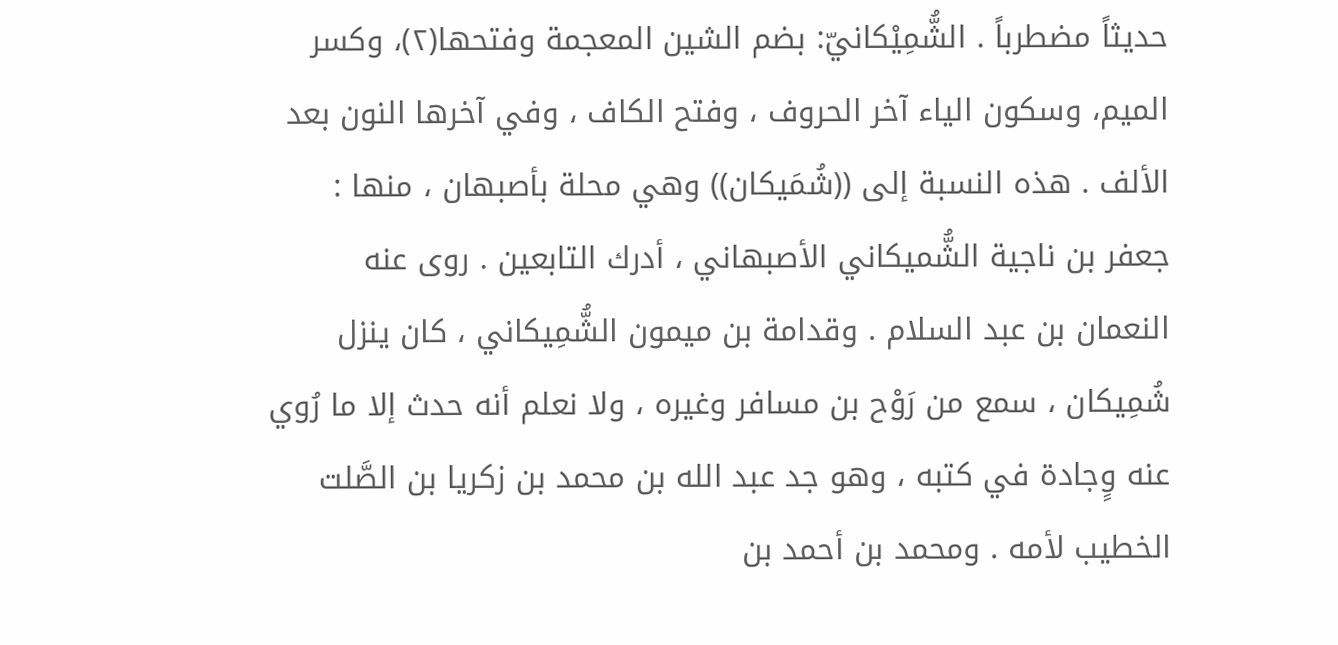حديثاً مضطرباً . الشُّمِيْكانيّ: بضم الشين المعجمة وفتحها(٢)، وكسر الميم، وسكون الياء آخر الحروف ، وفتح الكاف ، وفي آخرها النون بعد الألف . هذه النسبة إلى ((شُمَيكان)) وهي محلة بأصبهان ، منها : جعفر بن ناجية الشُّميكاني الأصبهاني ، أدرك التابعين . روى عنه النعمان بن عبد السلام . وقدامة بن ميمون الشُّمِيكاني ، كان ينزل شُمِيكان ، سمع من رَوْح بن مسافر وغيره ، ولا نعلم أنه حدث إلا ما رُوي عنه وٍجادة في كتبه ، وهو جد عبد الله بن محمد بن زكريا بن الصَّلت الخطيب لأمه . ومحمد بن أحمد بن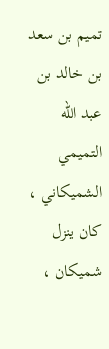تميم بن سعد بن خالد بن عبد الله التميمي الشميكاني ، كان ينزل شميكان ،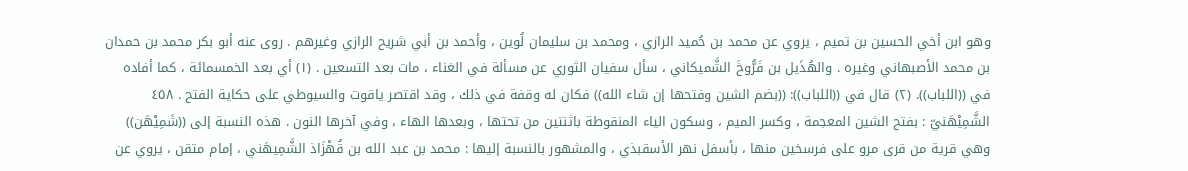وهو ابن أخي الحسين بن تميم ، يروي عن محمد بن حُميد الرازي ، ومحمد بن سلیمان لُوین ، وأحمد بن أبي شريح الرازي وغيرهم . روى عنه أبو بكر محمد بن حمدان بن محمد الأصبهاني وغيره . والهُذَيل بن فَرُّوخَ الشَّميكاني ، سأل سفيان الثوري عن مسألة في الغناء ، مات بعد التسعين . (١) أي بعد الخمسمائة ، كما أفاده في ((اللباب)). (٢) قال في ((اللباب)): ((بضم الشين وفتحها إن شاء الله)) فكان له وقفة في ذلك ، وقد اقتصر ياقوت والسيوطي على حكاية الفتح . ٤٥٨ الشَّمِيْهَنيّ : بفتح الشين المعجمة ، وكسر الميم ، وسكون الياء المنقوطة باثنتين من تحتها ، وبعدها الهاء ، وفي آخرها النون . هذه النسبة إلى ((شَمِيْهَن)) وهي قرية من قرى مرو على فرسخين منها ، بأسفل نهر الأسقبذي ، والمشهور بالنسبة إليها : محمد بن عبد الله بن قُهْزَاذ الشَّمِيهَني ، إمام متقن ، يروي عن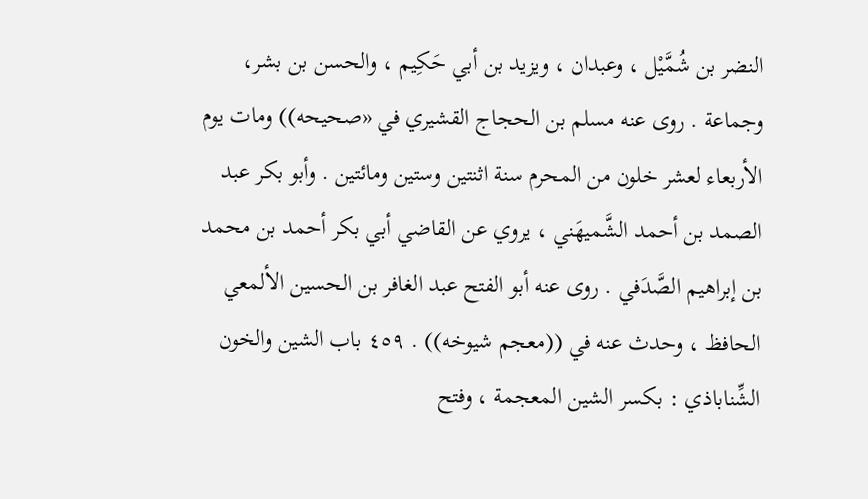النضر بن شُمَّيْل ، وعبدان ، ويزيد بن أبي حَكِيم ، والحسن بن بشر، وجماعة . روى عنه مسلم بن الحجاج القشيري في «صحيحه)) ومات يوم الأربعاء لعشر خلون من المحرم سنة اثنتين وستين ومائتين . وأبو بكر عبد الصمد بن أحمد الشَّميهَني ، يروي عن القاضي أبي بكر أحمد بن محمد بن إبراهيم الصَّدَفي . روى عنه أبو الفتح عبد الغافر بن الحسين الألمعي الحافظ ، وحدث عنه في ((معجم شيوخه)) . ٤٥٩ باب الشين والخون الشِّناباذي : بكسر الشين المعجمة ، وفتح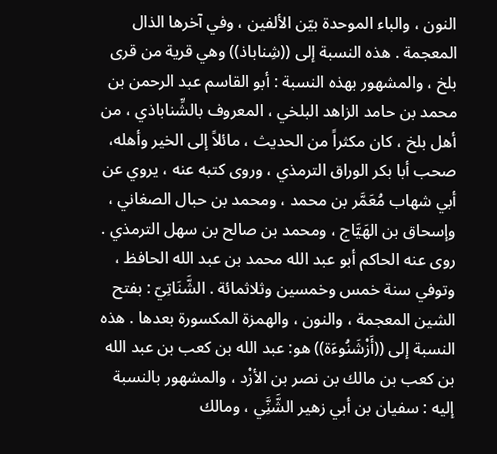النون ، والباء الموحدة بيّن الألفين ، وفي آخرها الذال المعجمة . هذه النسبة إلى ((شِناباذ)) وهي قرية من قرى بلخ ، والمشهور بهذه النسبة : أبو القاسم عبد الرحمن بن محمد بن حامد الزاهد البلخي ، المعروف بالشِّناباذي ، من أهل بلخ ، كان مكثراً من الحديث ، مائلاً إلى الخير وأهله، صحب أبا بكر الوراق الترمذي ، وروى كتبه عنه ، يروي عن أبي شهاب مُعَمَّر بن محمد ، ومحمد بن حبال الصغاني ، وإسحاق بن الهَيَّاج ، ومحمد بن صالح بن سهل الترمذي . روى عنه الحاكم أبو عبد الله محمد بن عبد الله الحافظ ، وتوفي سنة خمس وخمسين وثلاثمائة . الشَّنَاتِيّ : بفتح الشين المعجمة ، والنون ، والهمزة المكسورة بعدها . هذه النسبة إلى ((أَزْشَنُوءَة)) هو: عبد الله بن كعب بن عبد الله بن كعب بن مالك بن نصر بن الأزْد ، والمشهور بالنسبة إليه : سفيان بن أبي زهير الشَّنَِّي ، ومالك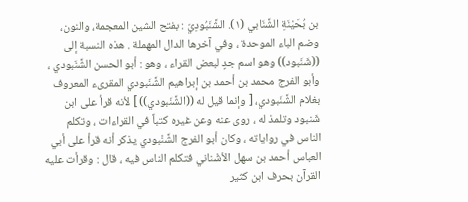بن بُحَيْنَةِ الشَّنَابي (١). الشَّنَبُودِيّ : بفتح الشين المعجمة، والنون، وضم الباء الموحدة ، وفي آخرها الدال المهملة . هذه النسبة إلى ((شَنَبود)) وهو اسم جدٍ لبعض القراء ، وهو : أبو الحسن الشَّنَبودي ، وأبو الفرج محمد بن أحمد بن إبراهيم الشَّنَبودي المقرىء المعروف بغلام الشَّنَبودي، [ وإنما قيل له ((الشَّنَبودي)) ] لأنه قرأ على ابن شَنبود وتلمذ له ، روى عنه وعن غيره كتباً في القراءات ، وتكلم الناس في رواياته ، وكان أبو الفرج الشَّنْبودي يذكر أنه قرأ على أبي العباس أحمد بن سهل الأشْناني فتكلم الناس فيه ، قال : وقرأت عليه القرآن بحرف ابن كثير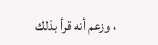، وزعم أنه قرأ بذلك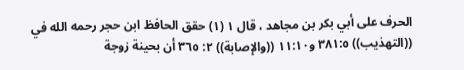الحرف على أبي بكر بن مجاهد ، قال ١ (١) حقق الحافظ ابن حجر رحمه الله في ((التهذيب)) ٣٨١:٥ و١١:١٠ ((والإصابة)) ٢: ٣٦٥ أن بحينة زوجة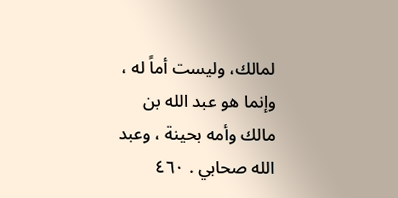لمالك، وليست أماً له ، وإنما هو عبد الله بن مالك وأمه بحينة ، وعبد الله صحابي . ٤٦٠